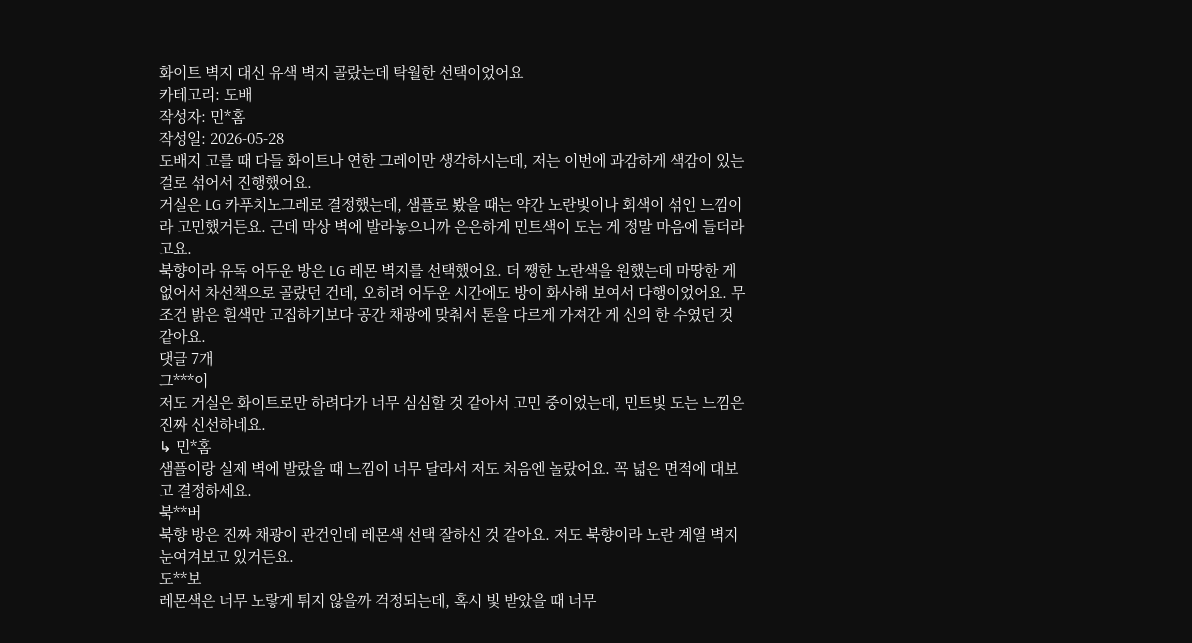화이트 벽지 대신 유색 벽지 골랐는데 탁월한 선택이었어요
카테고리: 도배
작성자: 민*홈
작성일: 2026-05-28
도배지 고를 때 다들 화이트나 연한 그레이만 생각하시는데, 저는 이번에 과감하게 색감이 있는 걸로 섞어서 진행했어요.
거실은 LG 카푸치노그레로 결정했는데, 샘플로 봤을 때는 약간 노란빛이나 회색이 섞인 느낌이라 고민했거든요. 근데 막상 벽에 발라놓으니까 은은하게 민트색이 도는 게 정말 마음에 들더라고요.
북향이라 유독 어두운 방은 LG 레몬 벽지를 선택했어요. 더 쨍한 노란색을 원했는데 마땅한 게 없어서 차선책으로 골랐던 건데, 오히려 어두운 시간에도 방이 화사해 보여서 다행이었어요. 무조건 밝은 흰색만 고집하기보다 공간 채광에 맞춰서 톤을 다르게 가져간 게 신의 한 수였던 것 같아요.
댓글 7개
그***이
저도 거실은 화이트로만 하려다가 너무 심심할 것 같아서 고민 중이었는데, 민트빛 도는 느낌은 진짜 신선하네요.
↳ 민*홈
샘플이랑 실제 벽에 발랐을 때 느낌이 너무 달라서 저도 처음엔 놀랐어요. 꼭 넓은 면적에 대보고 결정하세요.
북**버
북향 방은 진짜 채광이 관건인데 레몬색 선택 잘하신 것 같아요. 저도 북향이라 노란 계열 벽지 눈여겨보고 있거든요.
도**보
레몬색은 너무 노랗게 튀지 않을까 걱정되는데, 혹시 빛 받았을 때 너무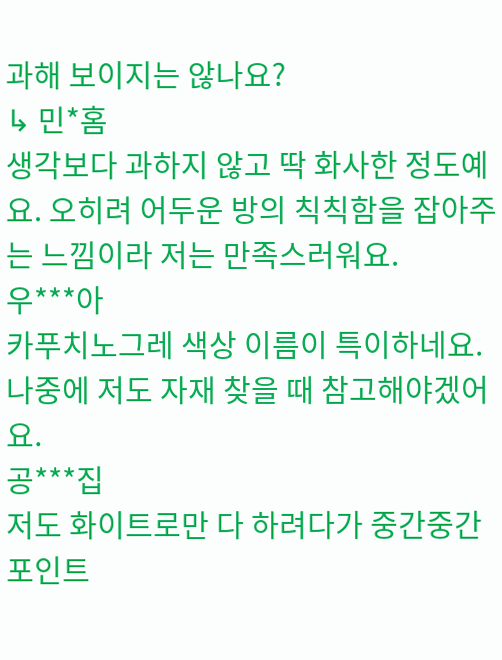과해 보이지는 않나요?
↳ 민*홈
생각보다 과하지 않고 딱 화사한 정도예요. 오히려 어두운 방의 칙칙함을 잡아주는 느낌이라 저는 만족스러워요.
우***아
카푸치노그레 색상 이름이 특이하네요. 나중에 저도 자재 찾을 때 참고해야겠어요.
공***집
저도 화이트로만 다 하려다가 중간중간 포인트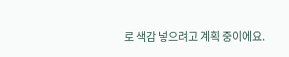로 색감 넣으려고 계획 중이에요.